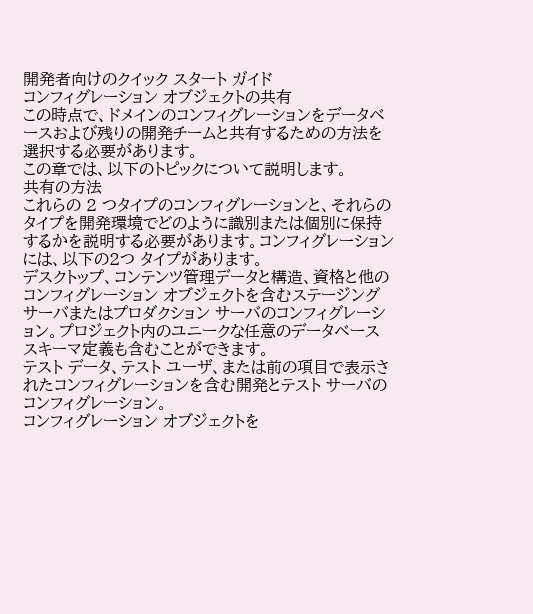開発者向けのクイック スタート ガイド
コンフィグレーション オブジェクトの共有
この時点で、ドメインのコンフィグレーションをデータベースおよび残りの開発チームと共有するための方法を選択する必要があります。
この章では、以下のトピックについて説明します。
共有の方法
これらの 2 つタイプのコンフィグレーションと、それらのタイプを開発環境でどのように識別または個別に保持するかを説明する必要があります。コンフィグレーションには、以下の2つ タイプがあります。
デスクトップ、コンテンツ管理データと構造、資格と他のコンフィグレーション オブジェクトを含むステージング サーバまたはプロダクション サーバのコンフィグレーション。プロジェクト内のユニークな任意のデータベース スキーマ定義も含むことができます。
テスト データ、テスト ユーザ、または前の項目で表示されたコンフィグレーションを含む開発とテスト サーバのコンフィグレーション。
コンフィグレーション オブジェクトを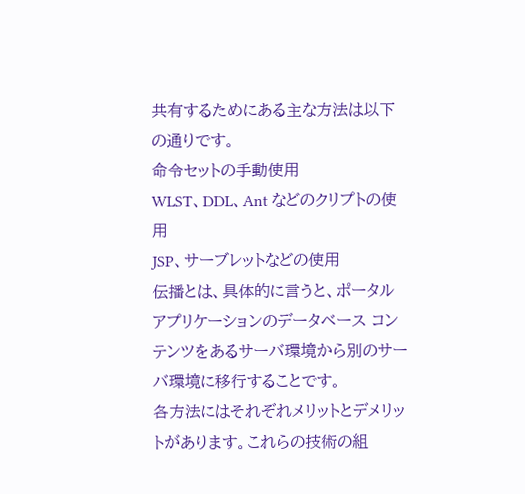共有するためにある主な方法は以下の通りです。
命令セットの手動使用
WLST、DDL、Ant などのクリプトの使用
JSP、サーブレットなどの使用
伝播とは、具体的に言うと、ポータル アプリケーションのデータベース コンテンツをあるサーバ環境から別のサーバ環境に移行することです。
各方法にはそれぞれメリットとデメリットがあります。これらの技術の組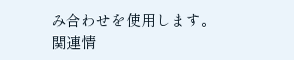み合わせを使用します。
関連情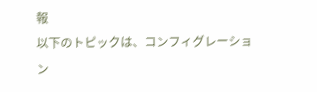報
以下のトピックは、コンフィグレーション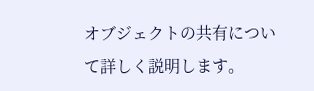オブジェクトの共有について詳しく説明します。